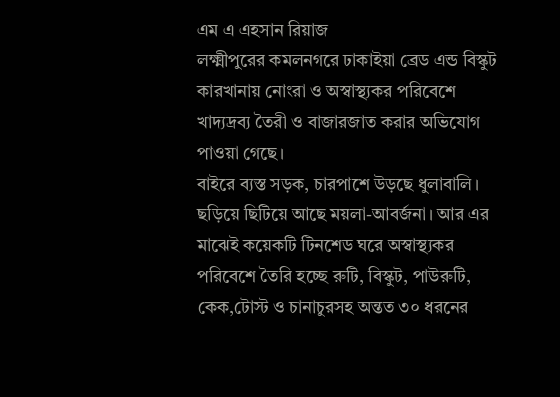এম এ এহসান রিয়াজ
লক্ষ্মীপুরের কমলনগরে ঢাকাইয়া ব্রেড এন্ড বিস্কুট কারখানায় নোংরা ও অস্বাস্থ্যকর পরিবেশে খাদ্যদ্রব্য তৈরী ও বাজারজাত করার অভিযোগ পাওয়া গেছে।
বাইরে ব্যস্ত সড়ক, চারপাশে উড়ছে ধুলাবালি। ছড়িয়ে ছিটিয়ে আছে ময়লা-আবর্জনা। আর এর মাঝেই কয়েকটি টিনশেড ঘরে অস্বাস্থ্যকর পরিবেশে তৈরি হচ্ছে রুটি, বিস্কুট, পাউরুটি, কেক,টোস্ট ও চানাচুরসহ অন্তত ৩০ ধরনের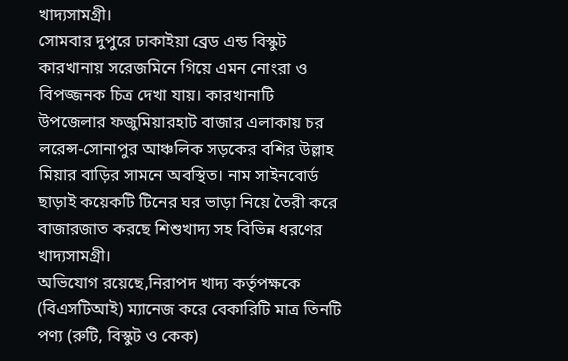খাদ্যসামগ্রী।
সোমবার দুপুরে ঢাকাইয়া ব্রেড এন্ড বিস্কুট কারখানায় সরেজমিনে গিয়ে এমন নোংরা ও বিপজ্জনক চিত্র দেখা যায়। কারখানাটি উপজেলার ফজুমিয়ারহাট বাজার এলাকায় চর লরেন্স-সোনাপুর আঞ্চলিক সড়কের বশির উল্লাহ মিয়ার বাড়ির সামনে অবস্থিত। নাম সাইনবোর্ড ছাড়াই কয়েকটি টিনের ঘর ভাড়া নিয়ে তৈরী করে বাজারজাত করছে শিশুখাদ্য সহ বিভিন্ন ধরণের খাদ্যসামগ্রী।
অভিযোগ রয়েছে,নিরাপদ খাদ্য কর্তৃপক্ষকে (বিএসটিআই) ম্যানেজ করে বেকারিটি মাত্র তিনটি পণ্য (রুটি, বিস্কুট ও কেক)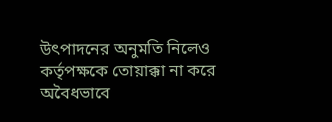উৎপাদনের অনুমতি নিলেও কর্তৃপক্ষকে তোয়াক্কা না করে অবৈধভাবে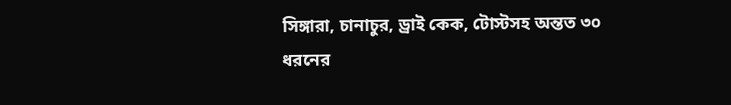সিঙ্গারা, চানাচুর, ড্রাই কেক, টোস্টসহ অন্তত ৩০ ধরনের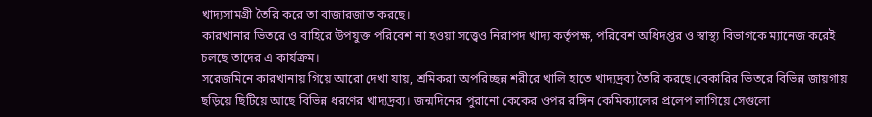খাদ্যসামগ্রী তৈরি করে তা বাজারজাত করছে।
কারখানার ভিতরে ও বাহিরে উপযুক্ত পরিবেশ না হওয়া সত্ত্বেও নিরাপদ খাদ্য কর্তৃপক্ষ, পরিবেশ অধিদপ্তর ও স্বাস্থ্য বিভাগকে ম্যানেজ করেই চলছে তাদের এ কার্যক্রম।
সরেজমিনে কারখানায় গিয়ে আরো দেখা যায়, শ্রমিকরা অপরিচ্ছন্ন শরীরে খালি হাতে খাদ্যদ্রব্য তৈরি করছে।বেকারির ভিতরে বিভিন্ন জায়গায় ছড়িয়ে ছিটিয়ে আছে বিভিন্ন ধরণের খাদ্যদ্রব্য। জন্মদিনের পুরানো কেকের ওপর রঙ্গিন কেমিক্যালের প্রলেপ লাগিয়ে সেগুলো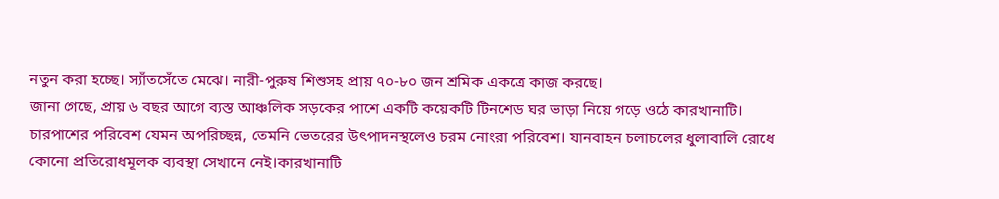নতুন করা হচ্ছে। স্যাঁতসেঁতে মেঝে। নারী-পুরুষ শিশুসহ প্রায় ৭০-৮০ জন শ্রমিক একত্রে কাজ করছে।
জানা গেছে, প্রায় ৬ বছর আগে ব্যস্ত আঞ্চলিক সড়কের পাশে একটি কয়েকটি টিনশেড ঘর ভাড়া নিয়ে গড়ে ওঠে কারখানাটি। চারপাশের পরিবেশ যেমন অপরিচ্ছন্ন, তেমনি ভেতরের উৎপাদনস্থলেও চরম নোংরা পরিবেশ। যানবাহন চলাচলের ধুলাবালি রোধে কোনো প্রতিরোধমূলক ব্যবস্থা সেখানে নেই।কারখানাটি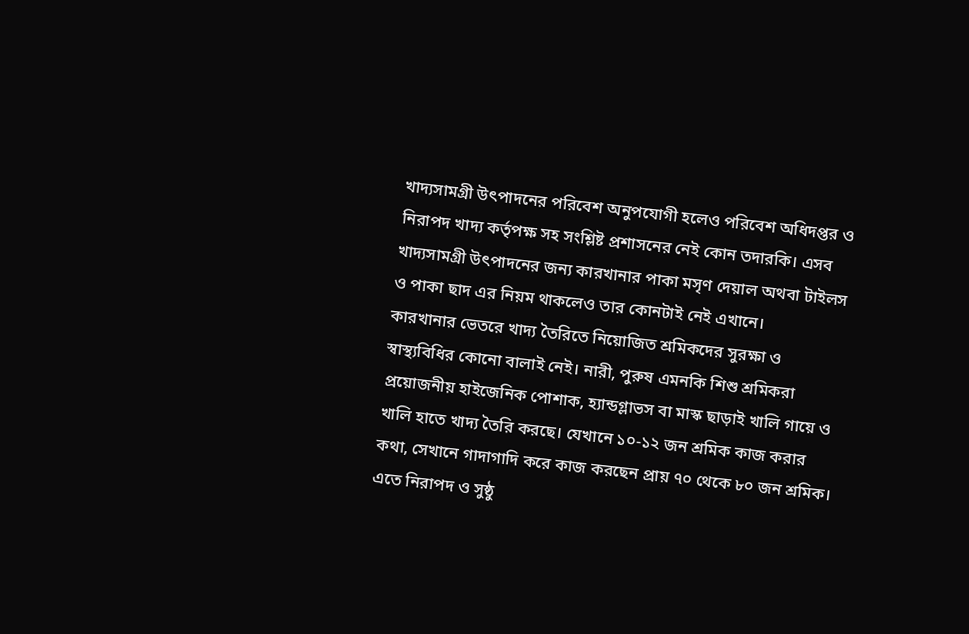খাদ্যসামগ্রী উৎপাদনের পরিবেশ অনুপযোগী হলেও পরিবেশ অধিদপ্তর ও নিরাপদ খাদ্য কর্তৃপক্ষ সহ সংশ্লিষ্ট প্রশাসনের নেই কোন তদারকি। এসব খাদ্যসামগ্রী উৎপাদনের জন্য কারখানার পাকা মসৃণ দেয়াল অথবা টাইলস ও পাকা ছাদ এর নিয়ম থাকলেও তার কোনটাই নেই এখানে।
কারখানার ভেতরে খাদ্য তৈরিতে নিয়োজিত শ্রমিকদের সুরক্ষা ও স্বাস্থ্যবিধির কোনো বালাই নেই। নারী, পুরুষ এমনকি শিশু শ্রমিকরা প্রয়োজনীয় হাইজেনিক পোশাক, হ্যান্ডগ্লাভস বা মাস্ক ছাড়াই খালি গায়ে ও খালি হাতে খাদ্য তৈরি করছে। যেখানে ১০-১২ জন শ্রমিক কাজ করার কথা, সেখানে গাদাগাদি করে কাজ করছেন প্রায় ৭০ থেকে ৮০ জন শ্রমিক। এতে নিরাপদ ও সুষ্ঠু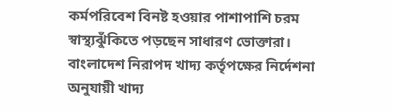কর্মপরিবেশ বিনষ্ট হওয়ার পাশাপাশি চরম স্বাস্থ্যঝুঁকিতে পড়ছেন সাধারণ ভোক্তারা।
বাংলাদেশ নিরাপদ খাদ্য কর্তৃপক্ষের নির্দেশনা অনুযায়ী খাদ্য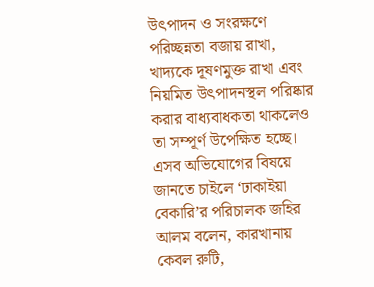উৎপাদন ও সংরক্ষণে পরিচ্ছন্নতা বজায় রাখা, খাদ্যকে দূষণমুক্ত রাখা এবং নিয়মিত উৎপাদনস্থল পরিষ্কার করার বাধ্যবাধকতা থাকলেও তা সম্পূর্ণ উপেক্ষিত হচ্ছে।
এসব অভিযোগের বিষয়ে জানতে চাইলে ‘ঢাকাইয়া বেকারি’র পরিচালক জহির আলম বলেন, কারখানায় কেবল রুটি,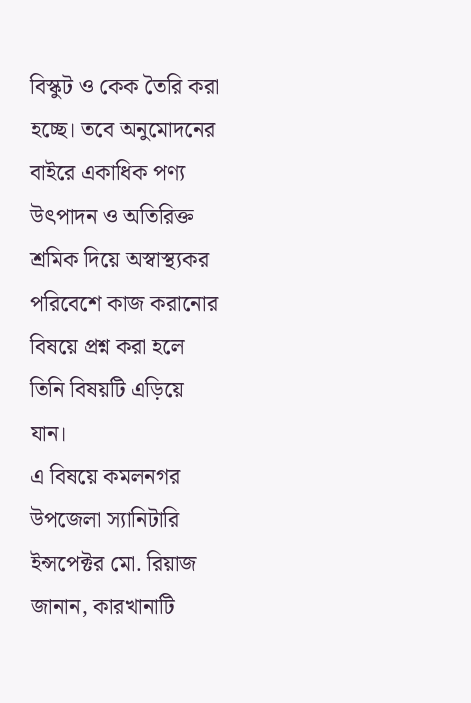বিস্কুট ও কেক তৈরি করা হচ্ছে। তবে অনুমোদনের বাইরে একাধিক পণ্য উৎপাদন ও অতিরিক্ত শ্রমিক দিয়ে অস্বাস্থ্যকর পরিবেশে কাজ করানোর বিষয়ে প্রশ্ন করা হলে তিনি বিষয়টি এড়িয়ে যান।
এ বিষয়ে কমলনগর উপজেলা স্যানিটারি ইন্সপেক্টর মো. রিয়াজ জানান, কারখানাটি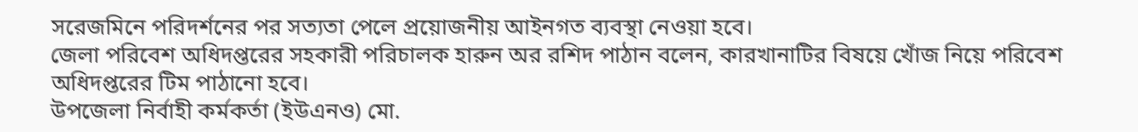সরেজমিনে পরিদর্শনের পর সত্যতা পেলে প্রয়োজনীয় আইনগত ব্যবস্থা নেওয়া হবে।
জেলা পরিবেশ অধিদপ্তরের সহকারী পরিচালক হারুন অর রশিদ পাঠান বলেন, কারখানাটির বিষয়ে খোঁজ নিয়ে পরিবেশ অধিদপ্তরের টিম পাঠানো হবে।
উপজেলা নির্বাহী কর্মকর্তা (ইউএনও) মো.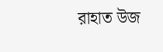রাহাত উজ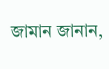জামান জানান,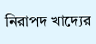নিরাপদ খাদ্যের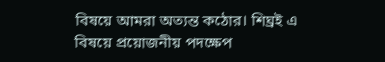বিষয়ে আমরা অত্যন্ত কঠোর। শিঘ্রই এ বিষয়ে প্রয়োজনীয় পদক্ষেপ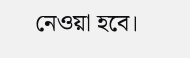নেওয়া হবে।